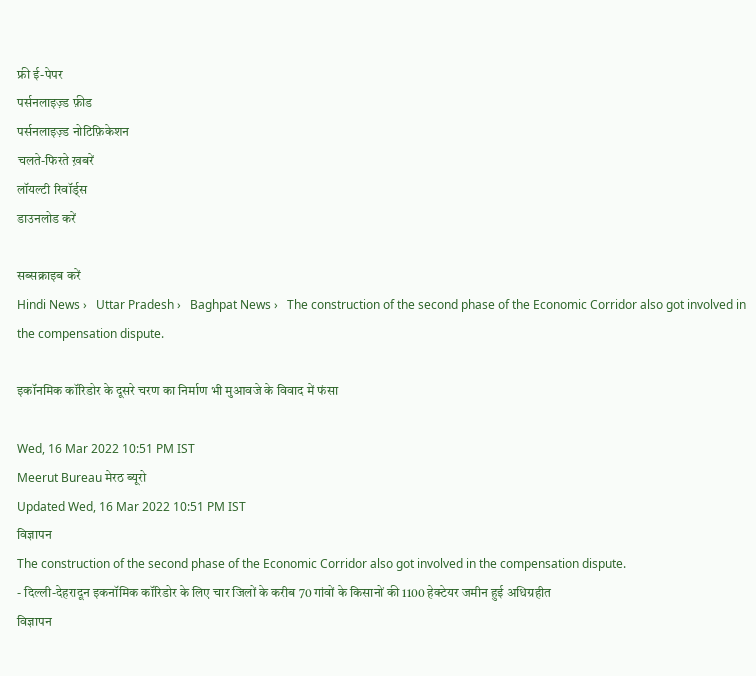फ्री ई-पेपर
पर्सनलाइज़्ड फ़ीड
पर्सनलाइज़्ड नोटिफ़िकेशन
चलते-फिरते ख़बरें
लॉयल्टी रिवॉर्ड्स
डाउनलोड करें

सब्सक्राइब करें
Hindi News ›   Uttar Pradesh ›   Baghpat News ›   The construction of the second phase of the Economic Corridor also got involved in the compensation dispute.

इकॉनमिक कॉरिडोर के दूसरे चरण का निर्माण भी मुआवजे के विवाद में फंसा

Wed, 16 Mar 2022 10:51 PM IST
Meerut Bureau मेरठ ब्यूरो
Updated Wed, 16 Mar 2022 10:51 PM IST
विज्ञापन
The construction of the second phase of the Economic Corridor also got involved in the compensation dispute.
- दिल्ली-देहरादून इकनॉमिक कॉरिडोर के लिए चार जिलों के करीब 70 गांवों के किसानों की 1100 हेक्टेयर जमीन हुई अधिग्रहीत
विज्ञापन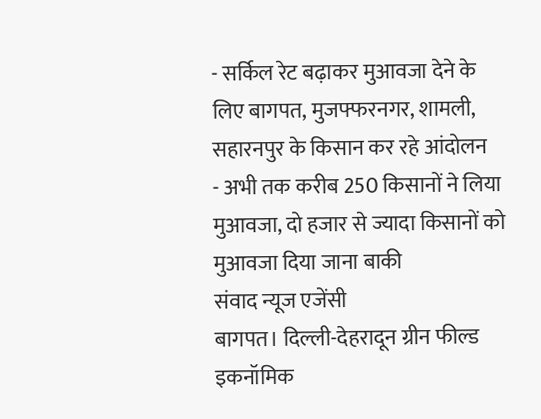- सर्किल रेट बढ़ाकर मुआवजा देने के लिए बागपत, मुजफ्फरनगर, शामली, सहारनपुर के किसान कर रहे आंदोलन
- अभी तक करीब 250 किसानों ने लिया मुआवजा, दो हजार से ज्यादा किसानों को मुआवजा दिया जाना बाकी
संवाद न्यूज एजेंसी
बागपत। दिल्ली-देहरादून ग्रीन फील्ड इकनॉमिक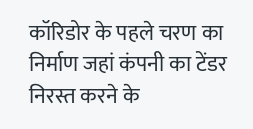कॉरिडोर के पहले चरण का निर्माण जहां कंपनी का टेंडर निरस्त करने के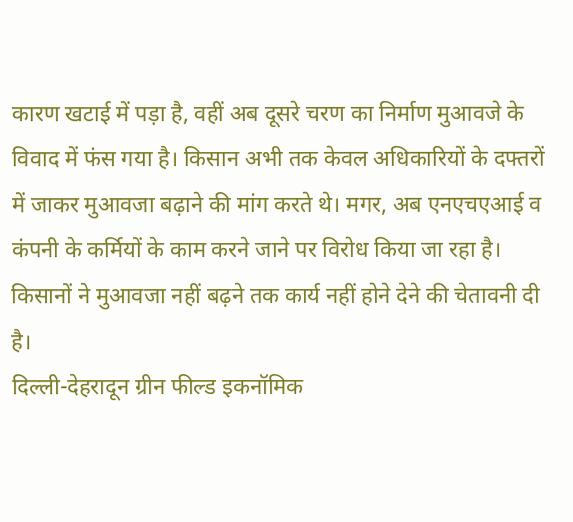कारण खटाई में पड़ा है, वहीं अब दूसरे चरण का निर्माण मुआवजे के विवाद में फंस गया है। किसान अभी तक केवल अधिकारियों के दफ्तरों में जाकर मुआवजा बढ़ाने की मांग करते थे। मगर, अब एनएचएआई व कंपनी के कर्मियों के काम करने जाने पर विरोध किया जा रहा है। किसानों ने मुआवजा नहीं बढ़ने तक कार्य नहीं होने देने की चेतावनी दी है।
दिल्ली-देहरादून ग्रीन फील्ड इकनॉमिक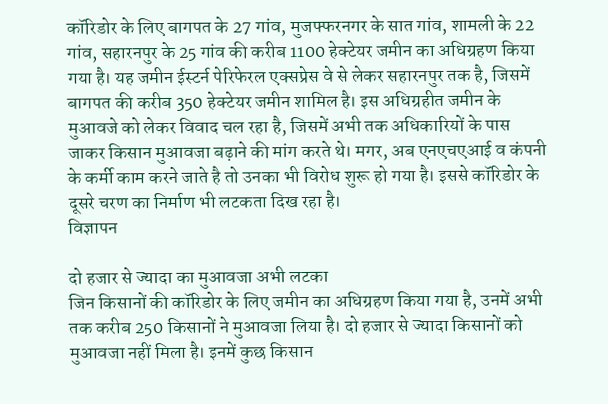कॉरिडोर के लिए बागपत के 27 गांव, मुजफ्फरनगर के सात गांव, शामली के 22 गांव, सहारनपुर के 25 गांव की करीब 1100 हेक्टेयर जमीन का अधिग्रहण किया गया है। यह जमीन ईस्टर्न पेरिफेरल एक्सप्रेस वे से लेकर सहारनपुर तक है, जिसमें बागपत की करीब 350 हेक्टेयर जमीन शामिल है। इस अधिग्रहीत जमीन के मुआवजे को लेकर विवाद चल रहा है, जिसमें अभी तक अधिकारियों के पास जाकर किसान मुआवजा बढ़ाने की मांग करते थे। मगर, अब एनएचएआई व कंपनी के कर्मी काम करने जाते है तो उनका भी विरोध शुरू हो गया है। इससे कॉरिडोर के दूसरे चरण का निर्माण भी लटकता दिख रहा है।
विज्ञापन

दो हजार से ज्यादा का मुआवजा अभी लटका
जिन किसानों की कॉरिडोर के लिए जमीन का अधिग्रहण किया गया है, उनमें अभी तक करीब 250 किसानों ने मुआवजा लिया है। दो हजार से ज्यादा किसानों को मुआवजा नहीं मिला है। इनमें कुछ किसान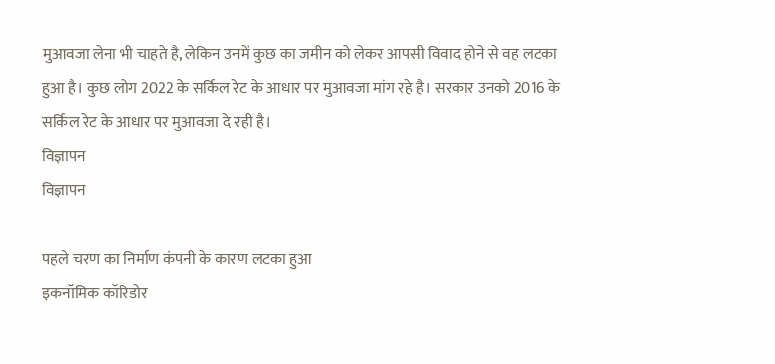मुआवजा लेना भी चाहते है, लेकिन उनमें कुछ का जमीन को लेकर आपसी विवाद होने से वह लटका हुआ है। कुछ लोग 2022 के सर्किल रेट के आधार पर मुआवजा मांग रहे है। सरकार उनको 2016 के सर्किल रेट के आधार पर मुआवजा दे रही है।
विज्ञापन
विज्ञापन

पहले चरण का निर्माण कंपनी के कारण लटका हुआ
इकनॉमिक कॉरिडोर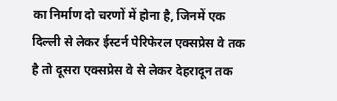का निर्माण दो चरणों में होना है, जिनमें एक दिल्ली से लेकर ईस्टर्न पेरिफेरल एक्सप्रेस वे तक है तो दूसरा एक्सप्रेस वे से लेकर देहरादून तक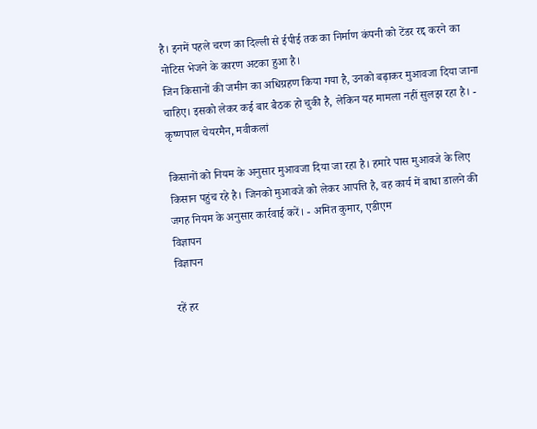है। इनमें पहले चरण का दिल्ली से ईपीई तक का निर्माण कंपनी को टेंडर रद्द करने का नोटिस भेजने के कारण अटका हुआ है।
जिन किसानों की जमीन का अधिग्रहण किया गया है, उनको बढ़ाकर मुआवजा दिया जाना चाहिए। इसको लेकर कई बार बैठक हो चुकी है, लेकिन यह मामला नहीं सुलझ रहा है। - कृष्णपाल चेयरमैन, मवीकलां

किसानों को नियम के अनुसार मुआवजा दिया जा रहा है। हमारे पास मुआवजे के लिए किसान पहुंच रहे है। जिनको मुआवजे को लेकर आपत्ति है, वह कार्य में बाधा डालने की जगह नियम के अनुसार कार्रवाई करें। - अमित कुमार, एडीएम
विज्ञापन
विज्ञापन

रहें हर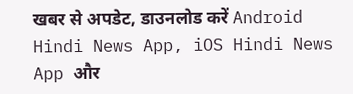खबर से अपडेट, डाउनलोड करें Android Hindi News App, iOS Hindi News App और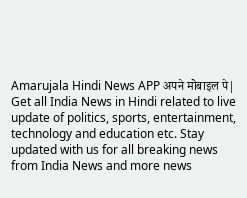Amarujala Hindi News APP अपने मोबाइल पे|
Get all India News in Hindi related to live update of politics, sports, entertainment, technology and education etc. Stay updated with us for all breaking news from India News and more news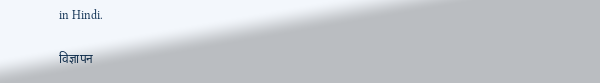in Hindi.

विज्ञापन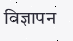विज्ञापन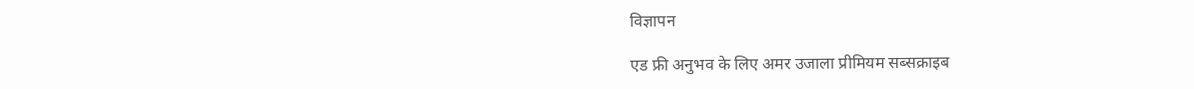विज्ञापन

एड फ्री अनुभव के लिए अमर उजाला प्रीमियम सब्सक्राइब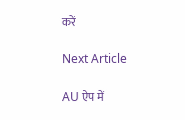करें

Next Article

AU ऐप में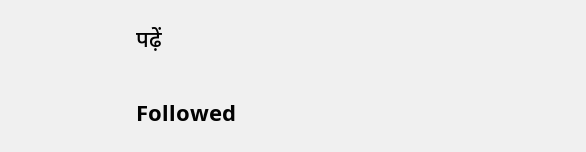पढ़ें

Followed